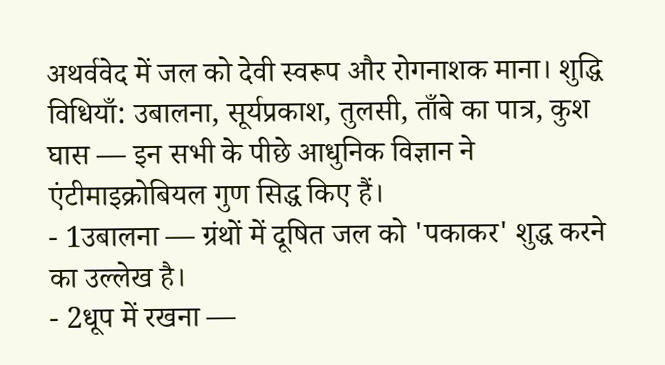अथर्ववेद में जल को देवी स्वरूप और रोगनाशक माना। शुद्धि विधियाँ: उबालना, सूर्यप्रकाश, तुलसी, ताँबे का पात्र, कुश घास — इन सभी के पीछे आधुनिक विज्ञान ने एंटीमाइक्रोबियल गुण सिद्ध किए हैं।
- 1उबालना — ग्रंथों में दूषित जल को 'पकाकर' शुद्ध करने का उल्लेख है।
- 2धूप में रखना —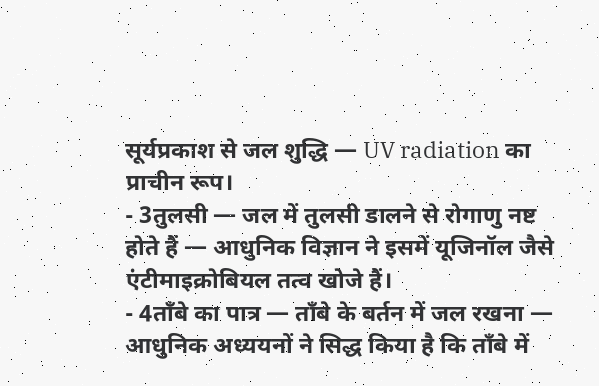सूर्यप्रकाश से जल शुद्धि — UV radiation का प्राचीन रूप।
- 3तुलसी — जल में तुलसी डालने से रोगाणु नष्ट होते हैं — आधुनिक विज्ञान ने इसमें यूजिनॉल जैसे एंटीमाइक्रोबियल तत्व खोजे हैं।
- 4ताँबे का पात्र — ताँबे के बर्तन में जल रखना — आधुनिक अध्ययनों ने सिद्ध किया है कि ताँबे में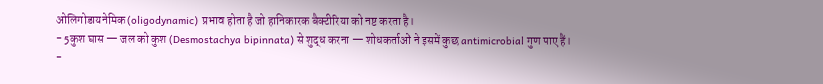ओलिगोडायनेमिक (oligodynamic) प्रभाव होता है जो हानिकारक बैक्टीरिया को नष्ट करता है।
- 5कुश घास — जल को कुश (Desmostachya bipinnata) से शुद्ध करना — शोधकर्ताओं ने इसमें कुछ antimicrobial गुण पाए हैं।
-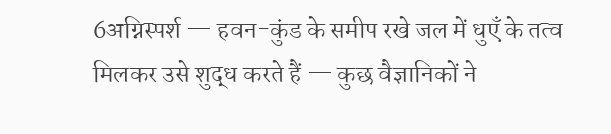6अग्निस्पर्श — हवन-कुंड के समीप रखे जल में धुएँ के तत्व मिलकर उसे शुद्ध करते हैं — कुछ वैज्ञानिकों ने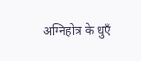अग्निहोत्र के धुएँ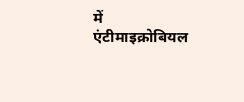में एंटीमाइक्रोबियल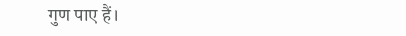गुण पाए हैं।